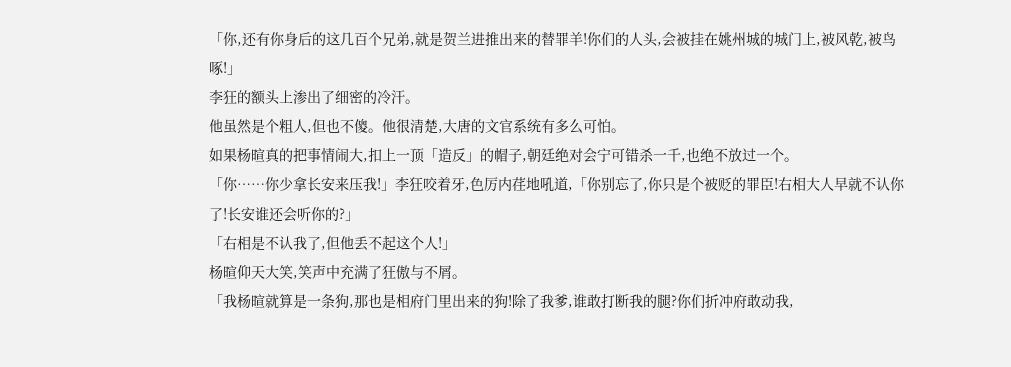「你,还有你身后的这几百个兄弟,就是贺兰进推出来的替罪羊!你们的人头,会被挂在姚州城的城门上,被风乾,被鸟啄!」
李狂的额头上渗出了细密的冷汗。
他虽然是个粗人,但也不傻。他很清楚,大唐的文官系统有多么可怕。
如果杨暄真的把事情闹大,扣上一顶「造反」的帽子,朝廷绝对会宁可错杀一千,也绝不放过一个。
「你……你少拿长安来压我!」李狂咬着牙,色厉内荏地吼道,「你别忘了,你只是个被贬的罪臣!右相大人早就不认你了!长安谁还会听你的?」
「右相是不认我了,但他丢不起这个人!」
杨暄仰天大笑,笑声中充满了狂傲与不屑。
「我杨暄就算是一条狗,那也是相府门里出来的狗!除了我爹,谁敢打断我的腿?你们折冲府敢动我,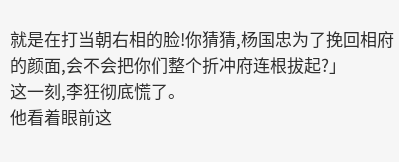就是在打当朝右相的脸!你猜猜,杨国忠为了挽回相府的颜面,会不会把你们整个折冲府连根拔起?」
这一刻,李狂彻底慌了。
他看着眼前这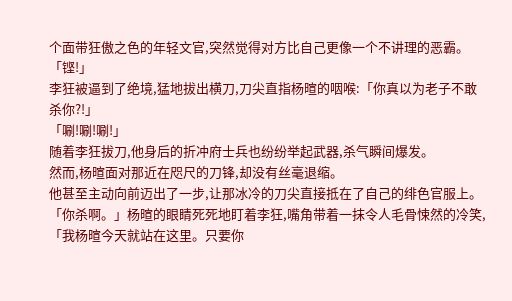个面带狂傲之色的年轻文官,突然觉得对方比自己更像一个不讲理的恶霸。
「铿!」
李狂被逼到了绝境,猛地拔出横刀,刀尖直指杨暄的咽喉:「你真以为老子不敢杀你?!」
「唰!唰!唰!」
随着李狂拔刀,他身后的折冲府士兵也纷纷举起武器,杀气瞬间爆发。
然而,杨暄面对那近在咫尺的刀锋,却没有丝毫退缩。
他甚至主动向前迈出了一步,让那冰冷的刀尖直接抵在了自己的绯色官服上。
「你杀啊。」杨暄的眼睛死死地盯着李狂,嘴角带着一抹令人毛骨悚然的冷笑,「我杨暄今天就站在这里。只要你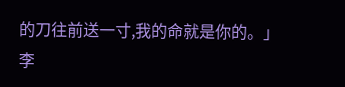的刀往前送一寸,我的命就是你的。」
李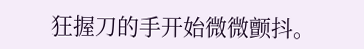狂握刀的手开始微微颤抖。